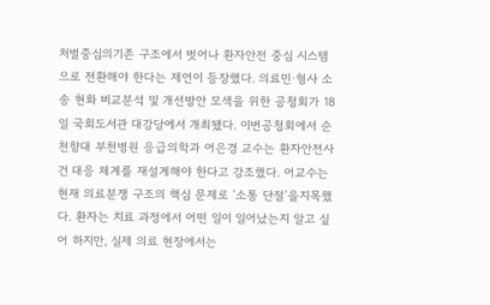처벌중심의기존 구조에서 벗어나 환자안전 중심 시스템으로 전환해야 한다는 제언이 등장했다. 의료민∙형사 소송 현화 비교분석 및 개선방안 모색을 위한 공청회가 18일 국회도서관 대강당에서 개최됐다. 이번공청회에서 순천향대 부천병원 응급의학과 어은경 교수는 환자안전사건 대응 체계를 재설계해야 한다고 강조했다. 어교수는 현재 의료분쟁 구조의 핵심 문제로 ‘소통 단절’을지목했다. 환자는 치료 과정에서 어떤 일이 일어났는지 알고 싶어 하지만, 실제 의료 현장에서는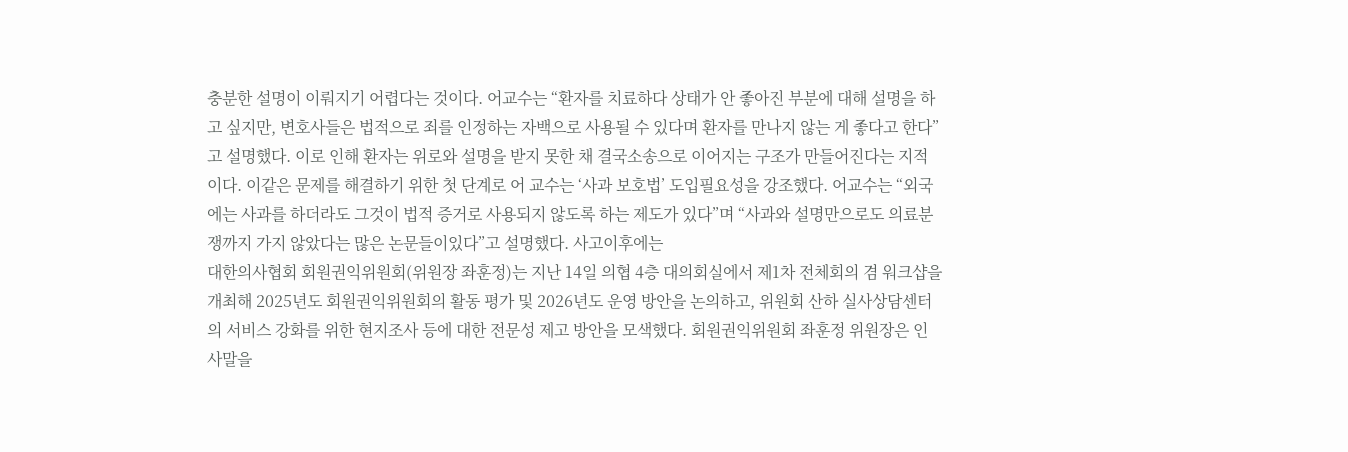충분한 설명이 이뤄지기 어렵다는 것이다. 어교수는 “환자를 치료하다 상태가 안 좋아진 부분에 대해 설명을 하고 싶지만, 변호사들은 법적으로 죄를 인정하는 자백으로 사용될 수 있다며 환자를 만나지 않는 게 좋다고 한다”고 설명했다. 이로 인해 환자는 위로와 설명을 받지 못한 채 결국소송으로 이어지는 구조가 만들어진다는 지적이다. 이같은 문제를 해결하기 위한 첫 단계로 어 교수는 ‘사과 보호법’ 도입필요성을 강조했다. 어교수는 “외국에는 사과를 하더라도 그것이 법적 증거로 사용되지 않도록 하는 제도가 있다”며 “사과와 설명만으로도 의료분쟁까지 가지 않았다는 많은 논문들이있다”고 설명했다. 사고이후에는
대한의사협회 회원권익위원회(위원장 좌훈정)는 지난 14일 의협 4층 대의회실에서 제1차 전체회의 겸 워크샵을 개최해 2025년도 회원권익위원회의 활동 평가 및 2026년도 운영 방안을 논의하고, 위원회 산하 실사상담센터의 서비스 강화를 위한 현지조사 등에 대한 전문성 제고 방안을 모색했다. 회원권익위원회 좌훈정 위원장은 인사말을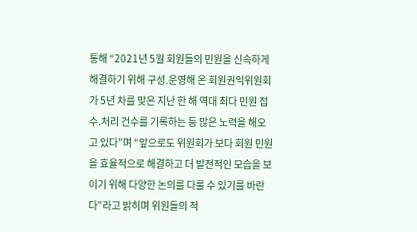통해 “2021년 5월 회원들의 민원을 신속하게 해결하기 위해 구성․운영해 온 회원권익위원회가 5년 차를 맞은 지난 한 해 역대 최다 민원 접수․처리 건수를 기록하는 등 많은 노력을 해오고 있다”며 “앞으로도 위원회가 보다 회원 민원을 효율적으로 해결하고 더 발전적인 모습을 보이기 위해 다양한 논의를 다룰 수 있기를 바란다”라고 밝히며 위원들의 적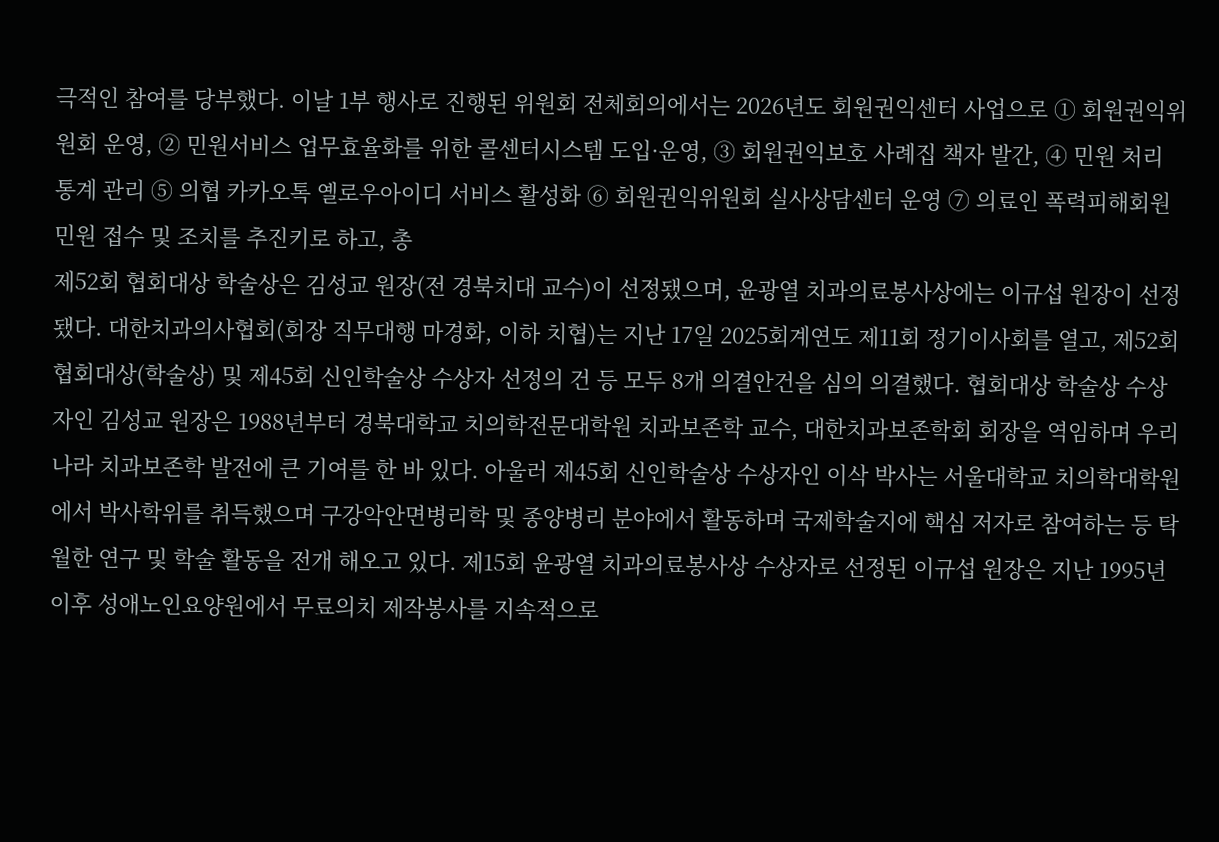극적인 참여를 당부했다. 이날 1부 행사로 진행된 위원회 전체회의에서는 2026년도 회원권익센터 사업으로 ① 회원권익위원회 운영, ② 민원서비스 업무효율화를 위한 콜센터시스템 도입·운영, ③ 회원권익보호 사례집 책자 발간, ④ 민원 처리 통계 관리 ⑤ 의협 카카오톡 옐로우아이디 서비스 활성화 ⑥ 회원권익위원회 실사상담센터 운영 ⑦ 의료인 폭력피해회원 민원 접수 및 조치를 추진키로 하고, 총
제52회 협회대상 학술상은 김성교 원장(전 경북치대 교수)이 선정됐으며, 윤광열 치과의료봉사상에는 이규섭 원장이 선정됐다. 대한치과의사협회(회장 직무대행 마경화, 이하 치협)는 지난 17일 2025회계연도 제11회 정기이사회를 열고, 제52회 협회대상(학술상) 및 제45회 신인학술상 수상자 선정의 건 등 모두 8개 의결안건을 심의 의결했다. 협회대상 학술상 수상자인 김성교 원장은 1988년부터 경북대학교 치의학전문대학원 치과보존학 교수, 대한치과보존학회 회장을 역임하며 우리나라 치과보존학 발전에 큰 기여를 한 바 있다. 아울러 제45회 신인학술상 수상자인 이삭 박사는 서울대학교 치의학대학원에서 박사학위를 취득했으며 구강악안면병리학 및 종양병리 분야에서 활동하며 국제학술지에 핵심 저자로 참여하는 등 탁월한 연구 및 학술 활동을 전개 해오고 있다. 제15회 윤광열 치과의료봉사상 수상자로 선정된 이규섭 원장은 지난 1995년 이후 성애노인요양원에서 무료의치 제작봉사를 지속적으로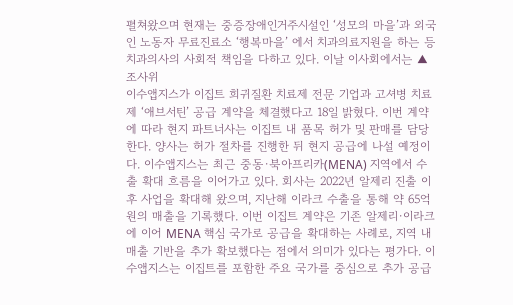펼쳐왔으며 현재는 중증장애인거주시설인 ‘성모의 마을’과 외국인 노동자 무료진료소 ‘행복마을’ 에서 치과의료지원을 하는 등 치과의사의 사회적 책임을 다하고 있다. 이날 이사회에서는 ▲ 조사위
이수앱지스가 이집트 희귀질환 치료제 전문 기업과 고셔병 치료제 ‘애브서틴’ 공급 계약을 체결했다고 18일 밝혔다. 이번 계약에 따라 현지 파트너사는 이집트 내 품목 허가 및 판매를 담당한다. 양사는 허가 절차를 진행한 뒤 현지 공급에 나설 예정이다. 이수앱지스는 최근 중동·북아프리카(MENA) 지역에서 수출 확대 흐름을 이어가고 있다. 회사는 2022년 알제리 진출 이후 사업을 확대해 왔으며, 지난해 이라크 수출을 통해 약 65억원의 매출을 기록했다. 이번 이집트 계약은 기존 알제리·이라크에 이어 MENA 핵심 국가로 공급을 확대하는 사례로, 지역 내 매출 기반을 추가 확보했다는 점에서 의미가 있다는 평가다. 이수앱지스는 이집트를 포함한 주요 국가를 중심으로 추가 공급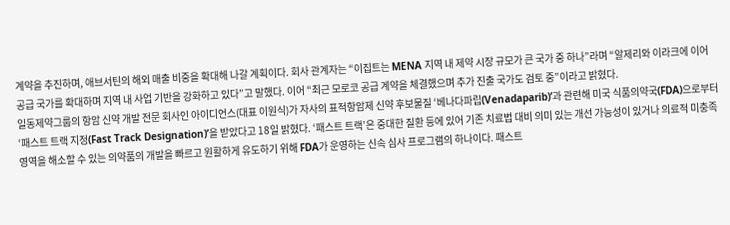계약을 추진하며, 애브서틴의 해외 매출 비중을 확대해 나갈 계획이다. 회사 관계자는 “이집트는 MENA 지역 내 제약 시장 규모가 큰 국가 중 하나”라며 “알제리와 이라크에 이어 공급 국가를 확대하며 지역 내 사업 기반을 강화하고 있다”고 말했다. 이어 “최근 모로코 공급 계약을 체결했으며 추가 진출 국가도 검토 중”이라고 밝혔다.
일동제약그룹의 항암 신약 개발 전문 회사인 아이디언스(대표 이원식)가 자사의 표적항암제 신약 후보물질 ‘베나다파립(Venadaparib)’과 관련해 미국 식품의약국(FDA)으로부터 ‘패스트 트랙 지정(Fast Track Designation)’을 받았다고 18일 밝혔다. ‘패스트 트랙’은 중대한 질환 등에 있어 기존 치료법 대비 의미 있는 개선 가능성이 있거나 의료적 미충족 영역을 해소할 수 있는 의약품의 개발을 빠르고 원활하게 유도하기 위해 FDA가 운영하는 신속 심사 프로그램의 하나이다. 패스트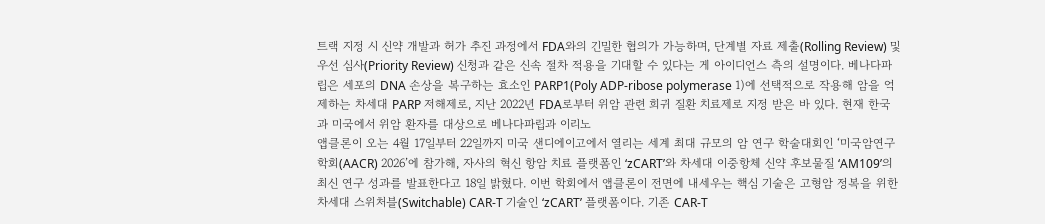트랙 지정 시 신약 개발과 허가 추진 과정에서 FDA와의 긴밀한 협의가 가능하며, 단계별 자료 제출(Rolling Review) 및 우선 심사(Priority Review) 신청과 같은 신속 절차 적용을 기대할 수 있다는 게 아이디언스 측의 설명이다. 베나다파립은 세포의 DNA 손상을 복구하는 효소인 PARP1(Poly ADP-ribose polymerase 1)에 선택적으로 작용해 암을 억제하는 차세대 PARP 저해제로, 지난 2022년 FDA로부터 위암 관련 희귀 질환 치료제로 지정 받은 바 있다. 현재 한국과 미국에서 위암 환자를 대상으로 베나다파립과 이리노
앱클론이 오는 4월 17일부터 22일까지 미국 샌디에이고에서 열리는 세계 최대 규모의 암 연구 학술대회인 ‘미국암연구학회(AACR) 2026’에 참가해, 자사의 혁신 항암 치료 플랫폼인 ‘zCART’와 차세대 이중항체 신약 후보물질 ‘AM109’의 최신 연구 성과를 발표한다고 18일 밝혔다. 이번 학회에서 앱클론이 전면에 내세우는 핵심 기술은 고형암 정복을 위한 차세대 스위처블(Switchable) CAR-T 기술인 ‘zCART’ 플랫폼이다. 기존 CAR-T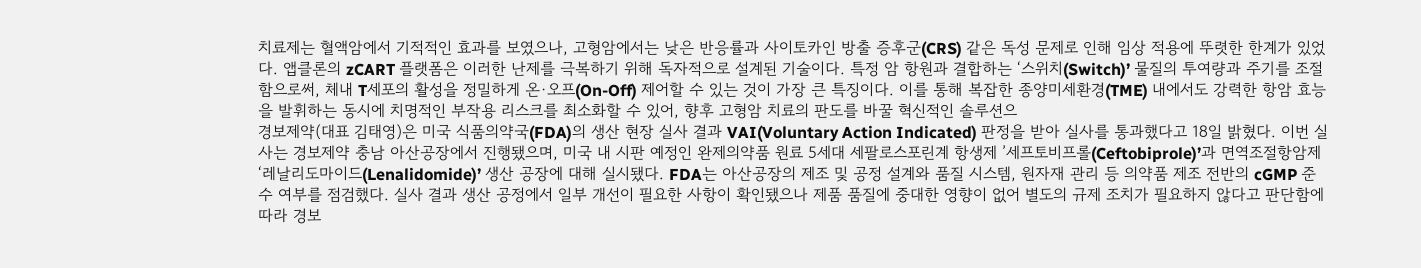치료제는 혈액암에서 기적적인 효과를 보였으나, 고형암에서는 낮은 반응률과 사이토카인 방출 증후군(CRS) 같은 독성 문제로 인해 임상 적용에 뚜렷한 한계가 있었다. 앱클론의 zCART 플랫폼은 이러한 난제를 극복하기 위해 독자적으로 설계된 기술이다. 특정 암 항원과 결합하는 ‘스위치(Switch)’ 물질의 투여량과 주기를 조절함으로써, 체내 T세포의 활성을 정밀하게 온·오프(On-Off) 제어할 수 있는 것이 가장 큰 특징이다. 이를 통해 복잡한 종양미세환경(TME) 내에서도 강력한 항암 효능을 발휘하는 동시에 치명적인 부작용 리스크를 최소화할 수 있어, 향후 고형암 치료의 판도를 바꿀 혁신적인 솔루션으
경보제약(대표 김태영)은 미국 식품의약국(FDA)의 생산 현장 실사 결과 VAI(Voluntary Action Indicated) 판정을 받아 실사를 통과했다고 18일 밝혔다. 이번 실사는 경보제약 충남 아산공장에서 진행됐으며, 미국 내 시판 예정인 완제의약품 원료 5세대 세팔로스포린계 항생제 ’세프토비프롤(Ceftobiprole)’과 면역조절항암제 ‘레날리도마이드(Lenalidomide)’ 생산 공장에 대해 실시됐다. FDA는 아산공장의 제조 및 공정 설계와 품질 시스템, 원자재 관리 등 의약품 제조 전반의 cGMP 준수 여부를 점검했다. 실사 결과 생산 공정에서 일부 개선이 필요한 사항이 확인됐으나 제품 품질에 중대한 영향이 없어 별도의 규제 조치가 필요하지 않다고 판단함에 따라 경보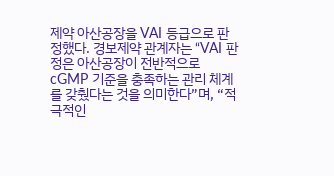제약 아산공장을 VAI 등급으로 판정했다. 경보제약 관계자는 “VAI 판정은 아산공장이 전반적으로 cGMP 기준을 충족하는 관리 체계를 갖췄다는 것을 의미한다”며, “적극적인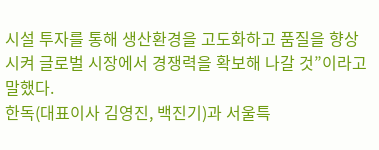시설 투자를 통해 생산환경을 고도화하고 품질을 향상시켜 글로벌 시장에서 경쟁력을 확보해 나갈 것”이라고 말했다.
한독(대표이사 김영진, 백진기)과 서울특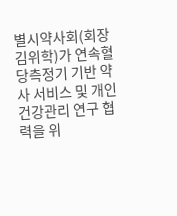별시약사회(회장 김위학)가 연속혈당측정기 기반 약사 서비스 및 개인 건강관리 연구 협력을 위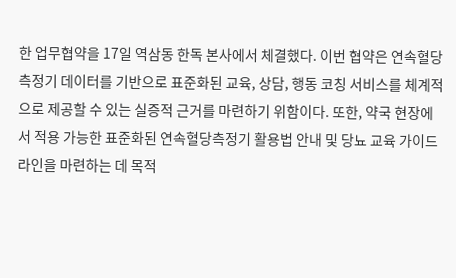한 업무협약을 17일 역삼동 한독 본사에서 체결했다. 이번 협약은 연속혈당측정기 데이터를 기반으로 표준화된 교육, 상담, 행동 코칭 서비스를 체계적으로 제공할 수 있는 실증적 근거를 마련하기 위함이다. 또한, 약국 현장에서 적용 가능한 표준화된 연속혈당측정기 활용법 안내 및 당뇨 교육 가이드라인을 마련하는 데 목적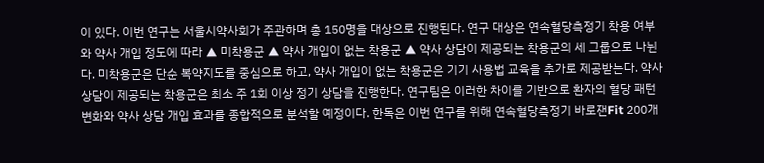이 있다. 이번 연구는 서울시약사회가 주관하며 총 150명을 대상으로 진행된다. 연구 대상은 연속혈당측정기 착용 여부와 약사 개입 정도에 따라 ▲ 미착용군 ▲ 약사 개입이 없는 착용군 ▲ 약사 상담이 제공되는 착용군의 세 그룹으로 나뉜다. 미착용군은 단순 복약지도를 중심으로 하고, 약사 개입이 없는 착용군은 기기 사용법 교육을 추가로 제공받는다. 약사 상담이 제공되는 착용군은 최소 주 1회 이상 정기 상담을 진행한다. 연구팀은 이러한 차이를 기반으로 환자의 혈당 패턴 변화와 약사 상담 개입 효과를 종합적으로 분석할 예정이다. 한독은 이번 연구를 위해 연속혈당측정기 바로잰Fit 200개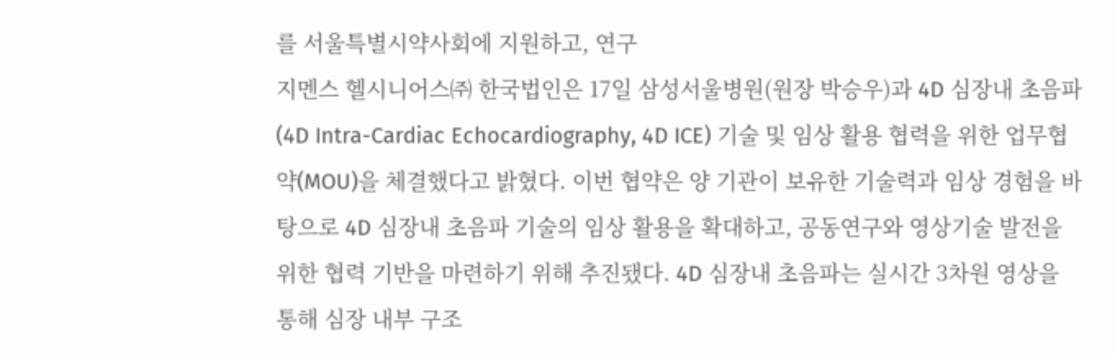를 서울특별시약사회에 지원하고, 연구
지멘스 헬시니어스㈜ 한국법인은 17일 삼성서울병원(원장 박승우)과 4D 심장내 초음파 (4D Intra-Cardiac Echocardiography, 4D ICE) 기술 및 임상 활용 협력을 위한 업무협약(MOU)을 체결했다고 밝혔다. 이번 협약은 양 기관이 보유한 기술력과 임상 경험을 바탕으로 4D 심장내 초음파 기술의 임상 활용을 확대하고, 공동연구와 영상기술 발전을 위한 협력 기반을 마련하기 위해 추진됐다. 4D 심장내 초음파는 실시간 3차원 영상을 통해 심장 내부 구조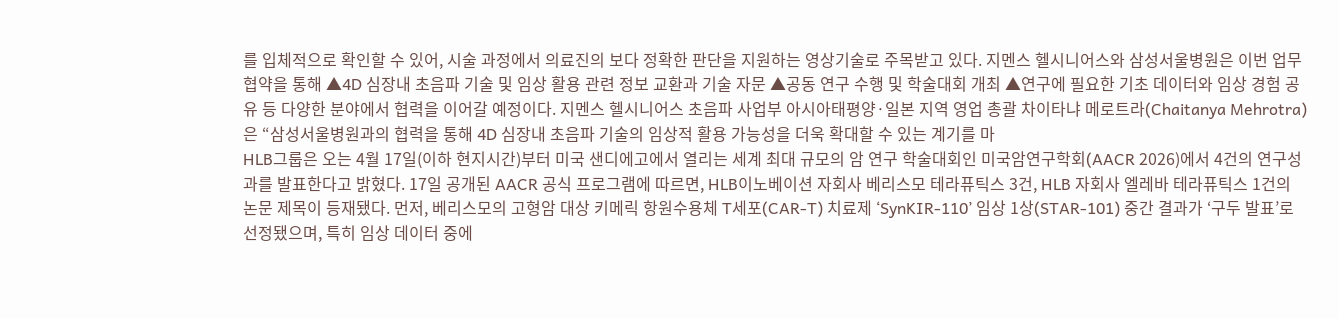를 입체적으로 확인할 수 있어, 시술 과정에서 의료진의 보다 정확한 판단을 지원하는 영상기술로 주목받고 있다. 지멘스 헬시니어스와 삼성서울병원은 이번 업무협약을 통해 ▲4D 심장내 초음파 기술 및 임상 활용 관련 정보 교환과 기술 자문 ▲공동 연구 수행 및 학술대회 개최 ▲연구에 필요한 기초 데이터와 임상 경험 공유 등 다양한 분야에서 협력을 이어갈 예정이다. 지멘스 헬시니어스 초음파 사업부 아시아태평양·일본 지역 영업 총괄 차이타냐 메로트라(Chaitanya Mehrotra)은 “삼성서울병원과의 협력을 통해 4D 심장내 초음파 기술의 임상적 활용 가능성을 더욱 확대할 수 있는 계기를 마
HLB그룹은 오는 4월 17일(이하 현지시간)부터 미국 샌디에고에서 열리는 세계 최대 규모의 암 연구 학술대회인 미국암연구학회(AACR 2026)에서 4건의 연구성과를 발표한다고 밝혔다. 17일 공개된 AACR 공식 프로그램에 따르면, HLB이노베이션 자회사 베리스모 테라퓨틱스 3건, HLB 자회사 엘레바 테라퓨틱스 1건의 논문 제목이 등재됐다. 먼저, 베리스모의 고형암 대상 키메릭 항원수용체 T세포(CAR-T) 치료제 ‘SynKIR-110’ 임상 1상(STAR-101) 중간 결과가 ‘구두 발표’로 선정됐으며, 특히 임상 데이터 중에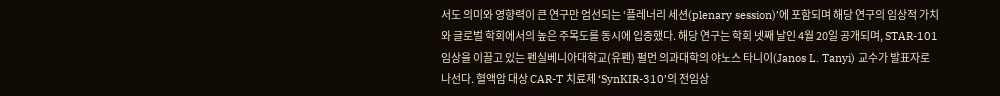서도 의미와 영향력이 큰 연구만 엄선되는 ‘플레너리 세션(plenary session)’에 포함되며 해당 연구의 임상적 가치와 글로벌 학회에서의 높은 주목도를 동시에 입증했다. 해당 연구는 학회 넷째 날인 4월 20일 공개되며, STAR-101 임상을 이끌고 있는 펜실베니아대학교(유펜) 펄먼 의과대학의 야노스 타니이(Janos L. Tanyi) 교수가 발표자로 나선다. 혈액암 대상 CAR-T 치료제 ‘SynKIR-310’의 전임상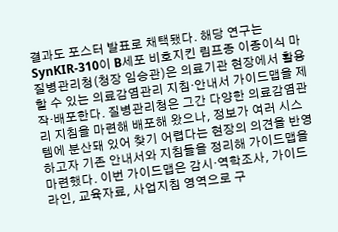결과도 포스터 발표로 채택됐다. 해당 연구는 SynKIR-310이 B세포 비호지킨 림프종 이종이식 마
질병관리청(청장 임승관)은 의료기관 현장에서 활용할 수 있는 의료감염관리 지침·안내서 가이드맵을 제작·배포한다. 질병관리청은 그간 다양한 의료감염관리 지침을 마련해 배포해 왔으나, 정보가 여러 시스템에 분산돼 있어 찾기 어렵다는 현장의 의견을 반영하고자 기존 안내서와 지침들을 정리해 가이드맵을 마련했다. 이번 가이드맵은 감시·역학조사, 가이드라인, 교육자료, 사업지침 영역으로 구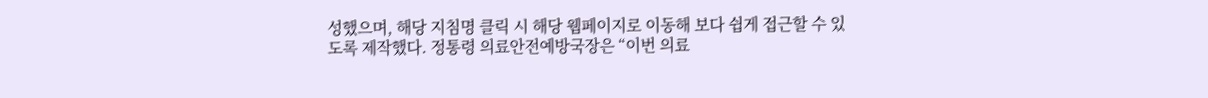성했으며, 해당 지침명 클릭 시 해당 웹페이지로 이동해 보다 쉽게 접근할 수 있도록 제작했다. 정통령 의료안전예방국장은 “이번 의료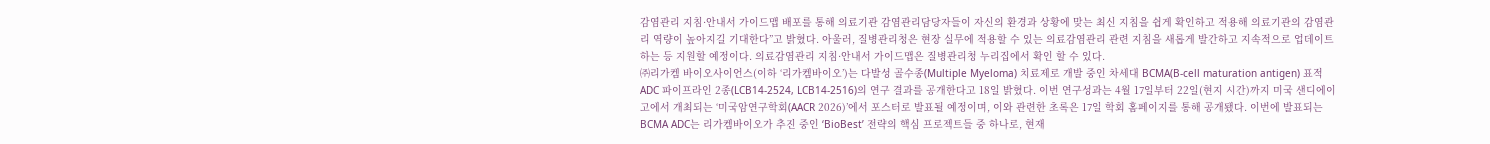감염관리 지침·안내서 가이드맵 배포를 통해 의료기관 감염관리담당자들이 자신의 환경과 상황에 맞는 최신 지침을 쉽게 확인하고 적용해 의료기관의 감염관리 역량이 높아지길 기대한다”고 밝혔다. 아울러, 질병관리청은 현장 실무에 적용할 수 있는 의료감염관리 관련 지침을 새롭게 발간하고 지속적으로 업데이트 하는 등 지원할 예정이다. 의료감염관리 지침·안내서 가이드맵은 질병관리청 누리집에서 확인 할 수 있다.
㈜리가켐 바이오사이언스(이하 ‘리가켐바이오’)는 다발성 골수종(Multiple Myeloma) 치료제로 개발 중인 차세대 BCMA(B-cell maturation antigen) 표적 ADC 파이프라인 2종(LCB14-2524, LCB14-2516)의 연구 결과를 공개한다고 18일 밝혔다. 이번 연구성과는 4월 17일부터 22일(현지 시간)까지 미국 샌디에이고에서 개최되는 ‘미국암연구학회(AACR 2026)’에서 포스터로 발표될 예정이며, 이와 관련한 초록은 17일 학회 홈페이지를 통해 공개됐다. 이번에 발표되는 BCMA ADC는 리가켐바이오가 추진 중인 ‘BioBest’ 전략의 핵심 프로젝트들 중 하나로, 현재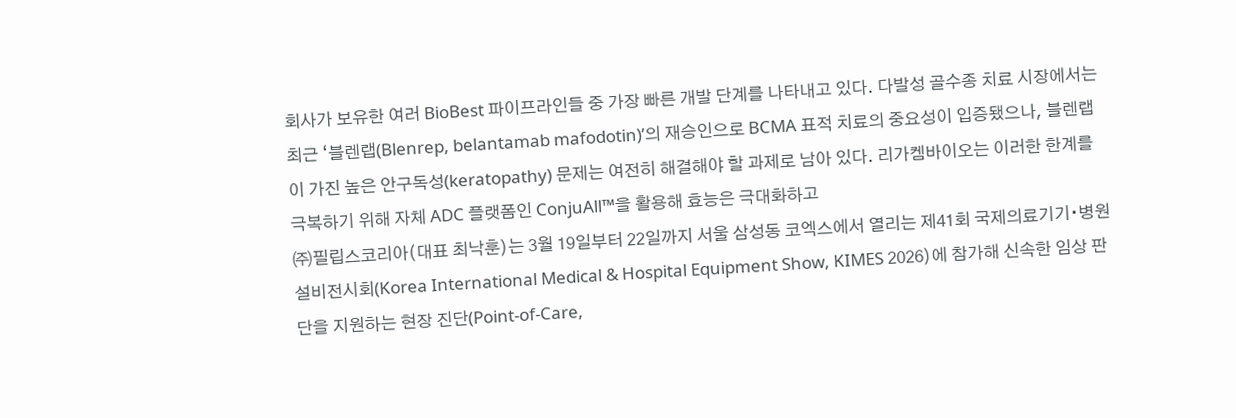회사가 보유한 여러 BioBest 파이프라인들 중 가장 빠른 개발 단계를 나타내고 있다. 다발성 골수종 치료 시장에서는 최근 ‘블렌랩(Blenrep, belantamab mafodotin)’의 재승인으로 BCMA 표적 치료의 중요성이 입증됐으나, 블렌랩이 가진 높은 안구독성(keratopathy) 문제는 여전히 해결해야 할 과제로 남아 있다. 리가켐바이오는 이러한 한계를 극복하기 위해 자체 ADC 플랫폼인 ConjuAll™을 활용해 효능은 극대화하고
㈜필립스코리아(대표 최낙훈)는 3월 19일부터 22일까지 서울 삼성동 코엑스에서 열리는 제41회 국제의료기기∙병원설비전시회(Korea International Medical & Hospital Equipment Show, KIMES 2026)에 참가해 신속한 임상 판단을 지원하는 현장 진단(Point-of-Care,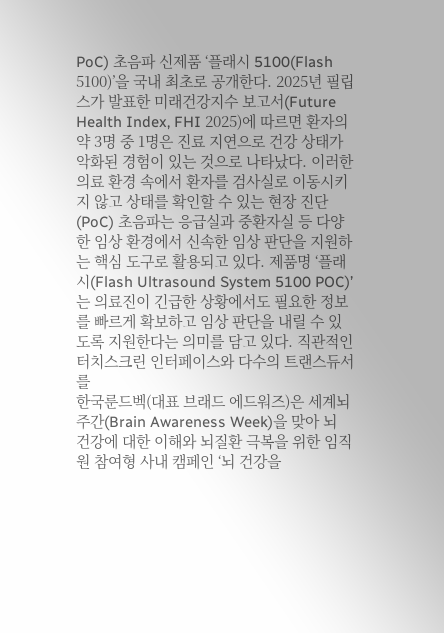PoC) 초음파 신제품 ‘플래시 5100(Flash 5100)’을 국내 최초로 공개한다. 2025년 필립스가 발표한 미래건강지수 보고서(Future Health Index, FHI 2025)에 따르면 환자의 약 3명 중 1명은 진료 지연으로 건강 상태가 악화된 경험이 있는 것으로 나타났다. 이러한 의료 환경 속에서 환자를 검사실로 이동시키지 않고 상태를 확인할 수 있는 현장 진단(PoC) 초음파는 응급실과 중환자실 등 다양한 임상 환경에서 신속한 임상 판단을 지원하는 핵심 도구로 활용되고 있다. 제품명 ‘플래시(Flash Ultrasound System 5100 POC)’는 의료진이 긴급한 상황에서도 필요한 정보를 빠르게 확보하고 임상 판단을 내릴 수 있도록 지원한다는 의미를 담고 있다. 직관적인 터치스크린 인터페이스와 다수의 트랜스듀서를
한국룬드벡(대표 브래드 에드워즈)은 세계뇌주간(Brain Awareness Week)을 맞아 뇌 건강에 대한 이해와 뇌질환 극복을 위한 임직원 참여형 사내 캠페인 ‘뇌 건강을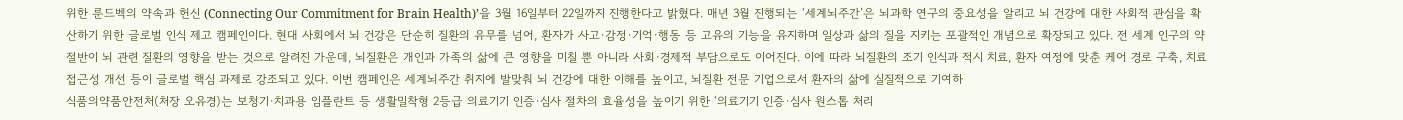위한 룬드벡의 약속과 헌신 (Connecting Our Commitment for Brain Health)’을 3월 16일부터 22일까지 진행한다고 밝혔다. 매년 3월 진행되는 ‘세계뇌주간’은 뇌과학 연구의 중요성을 알리고 뇌 건강에 대한 사회적 관심을 확산하기 위한 글로벌 인식 제고 캠페인이다. 현대 사회에서 뇌 건강은 단순히 질환의 유무를 넘어, 환자가 사고·감정·기억·행동 등 고유의 기능을 유지하며 일상과 삶의 질을 지키는 포괄적인 개념으로 확장되고 있다. 전 세계 인구의 약 절반이 뇌 관련 질환의 영향을 받는 것으로 알려진 가운데, 뇌질환은 개인과 가족의 삶에 큰 영향을 미칠 뿐 아니라 사회·경제적 부담으로도 이어진다. 이에 따라 뇌질환의 조기 인식과 적시 치료, 환자 여정에 맞춘 케어 경로 구축, 치료 접근성 개선 등이 글로벌 핵심 과제로 강조되고 있다. 이번 캠페인은 세계뇌주간 취지에 발맞춰 뇌 건강에 대한 이해를 높이고, 뇌질환 전문 기업으로서 환자의 삶에 실질적으로 기여하
식품의약품안전처(처장 오유경)는 보청기·치과용 임플란트 등 생활밀착형 2등급 의료기기 인증·심사 절차의 효율성을 높이기 위한 ‘의료기기 인증·심사 원스톱 처리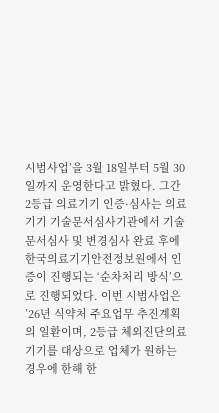시범사업’을 3월 18일부터 5월 30일까지 운영한다고 밝혔다. 그간 2등급 의료기기 인증·심사는 의료기기 기술문서심사기관에서 기술문서심사 및 변경심사 완료 후에 한국의료기기안전정보원에서 인증이 진행되는 ‘순차처리 방식’으로 진행되었다. 이번 시범사업은 ’26년 식약처 주요업무 추진계획의 일환이며, 2등급 체외진단의료기기를 대상으로 업체가 원하는 경우에 한해 한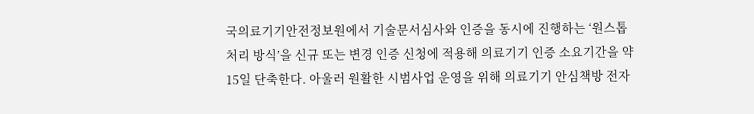국의료기기안전정보원에서 기술문서심사와 인증을 동시에 진행하는 ‘원스톱 처리 방식’을 신규 또는 변경 인증 신청에 적용해 의료기기 인증 소요기간을 약 15일 단축한다. 아울러 원활한 시범사업 운영을 위해 의료기기 안심책방 전자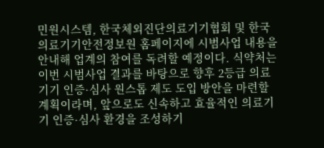민원시스템, 한국체외진단의료기기협회 및 한국의료기기안전정보원 홈페이지에 시범사업 내용을 안내해 업계의 참여를 독려할 예정이다. 식약처는 이번 시범사업 결과를 바탕으로 향후 2등급 의료기기 인증·심사 원스톱 제도 도입 방안을 마련할 계획이라며, 앞으로도 신속하고 효율적인 의료기기 인증·심사 환경을 조성하기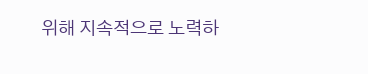위해 지속적으로 노력하